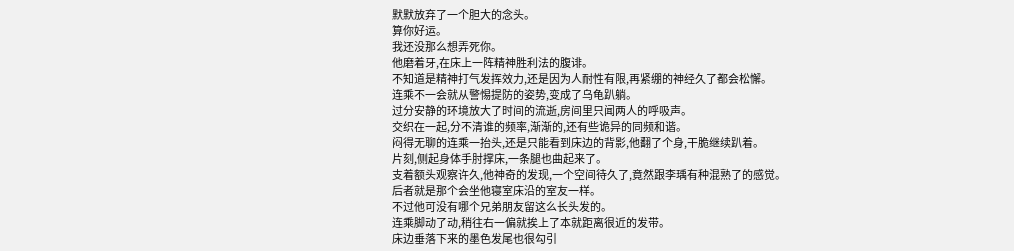默默放弃了一个胆大的念头。
算你好运。
我还没那么想弄死你。
他磨着牙,在床上一阵精神胜利法的腹诽。
不知道是精神打气发挥效力,还是因为人耐性有限,再紧绷的神经久了都会松懈。
连乘不一会就从警惕提防的姿势,变成了乌龟趴躺。
过分安静的环境放大了时间的流逝,房间里只闻两人的呼吸声。
交织在一起,分不清谁的频率,渐渐的,还有些诡异的同频和谐。
闷得无聊的连乘一抬头,还是只能看到床边的背影,他翻了个身,干脆继续趴着。
片刻,侧起身体手肘撑床,一条腿也曲起来了。
支着额头观察许久,他神奇的发现,一个空间待久了,竟然跟李瑀有种混熟了的感觉。
后者就是那个会坐他寝室床沿的室友一样。
不过他可没有哪个兄弟朋友留这么长头发的。
连乘脚动了动,稍往右一偏就挨上了本就距离很近的发带。
床边垂落下来的墨色发尾也很勾引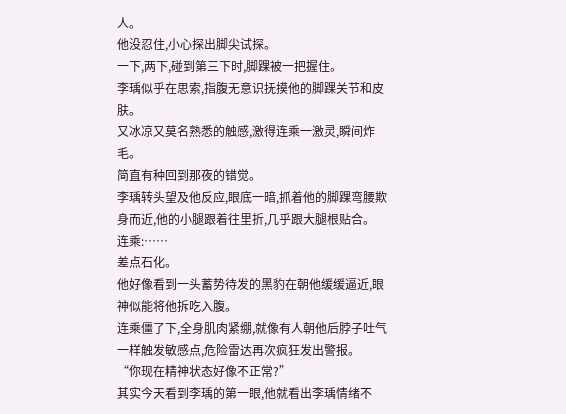人。
他没忍住,小心探出脚尖试探。
一下,两下,碰到第三下时,脚踝被一把握住。
李瑀似乎在思索,指腹无意识抚摸他的脚踝关节和皮肤。
又冰凉又莫名熟悉的触感,激得连乘一激灵,瞬间炸毛。
简直有种回到那夜的错觉。
李瑀转头望及他反应,眼底一暗,抓着他的脚踝弯腰欺身而近,他的小腿跟着往里折,几乎跟大腿根贴合。
连乘:……
差点石化。
他好像看到一头蓄势待发的黑豹在朝他缓缓逼近,眼神似能将他拆吃入腹。
连乘僵了下,全身肌肉紧绷,就像有人朝他后脖子吐气一样触发敏感点,危险雷达再次疯狂发出警报。
“你现在精神状态好像不正常?”
其实今天看到李瑀的第一眼,他就看出李瑀情绪不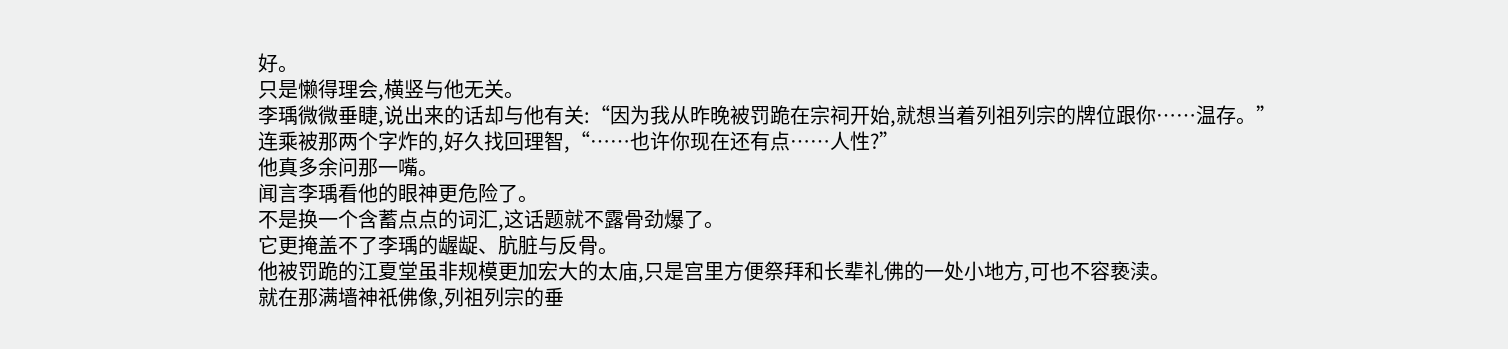好。
只是懒得理会,横竖与他无关。
李瑀微微垂睫,说出来的话却与他有关:“因为我从昨晚被罚跪在宗祠开始,就想当着列祖列宗的牌位跟你……温存。”
连乘被那两个字炸的,好久找回理智,“……也许你现在还有点……人性?”
他真多余问那一嘴。
闻言李瑀看他的眼神更危险了。
不是换一个含蓄点点的词汇,这话题就不露骨劲爆了。
它更掩盖不了李瑀的龌龊、肮脏与反骨。
他被罚跪的江夏堂虽非规模更加宏大的太庙,只是宫里方便祭拜和长辈礼佛的一处小地方,可也不容亵渎。
就在那满墙神祇佛像,列祖列宗的垂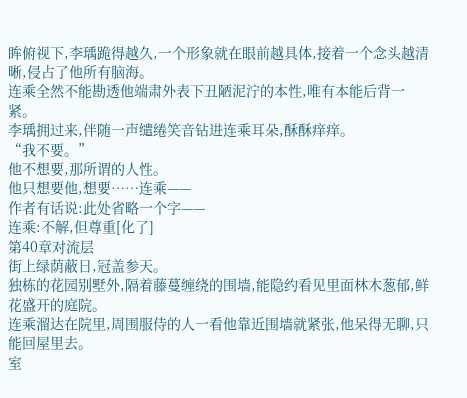眸俯视下,李瑀跪得越久,一个形象就在眼前越具体,接着一个念头越清晰,侵占了他所有脑海。
连乘全然不能勘透他端肃外表下丑陋泥泞的本性,唯有本能后背一紧。
李瑀拥过来,伴随一声缱绻笑音钻进连乘耳朵,酥酥痒痒。
“我不要。”
他不想要,那所谓的人性。
他只想要他,想要……连乘——
作者有话说:此处省略一个字——
连乘:不解,但尊重[化了]
第40章对流层
街上绿荫蔽日,冠盖参天。
独栋的花园别墅外,隔着藤蔓缠绕的围墙,能隐约看见里面林木葱郁,鲜花盛开的庭院。
连乘溜达在院里,周围服侍的人一看他靠近围墙就紧张,他呆得无聊,只能回屋里去。
室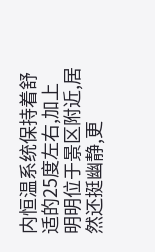内恒温系统保持着舒适的25度左右,加上明明位于景区附近,居然还挺幽静,更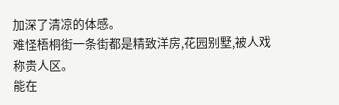加深了清凉的体感。
难怪梧桐街一条街都是精致洋房,花园别墅,被人戏称贵人区。
能在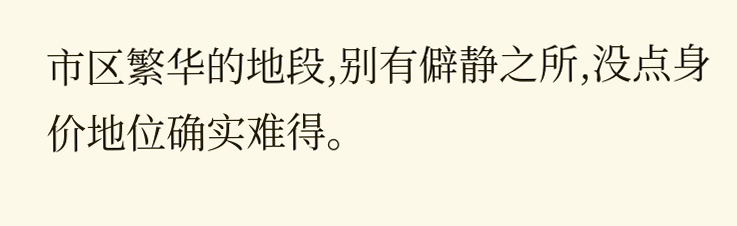市区繁华的地段,别有僻静之所,没点身价地位确实难得。